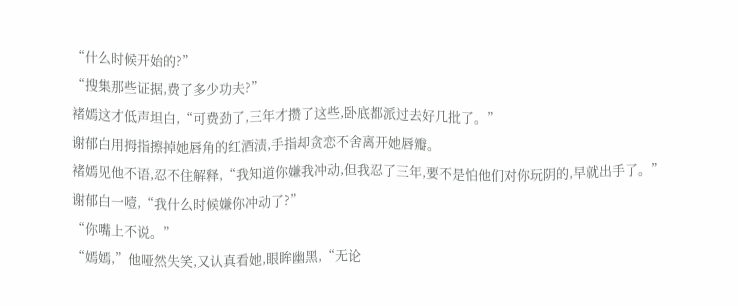“什么时候开始的?”
“搜集那些证据,费了多少功夫?”
褚嫣这才低声坦白,“可费劲了,三年才攒了这些,卧底都派过去好几批了。”
谢郁白用拇指擦掉她唇角的红酒渍,手指却贪恋不舍离开她唇瓣。
褚嫣见他不语,忍不住解释,“我知道你嫌我冲动,但我忍了三年,要不是怕他们对你玩阴的,早就出手了。”
谢郁白一噎,“我什么时候嫌你冲动了?”
“你嘴上不说。”
“嫣嫣,”他哑然失笑,又认真看她,眼眸幽黑,“无论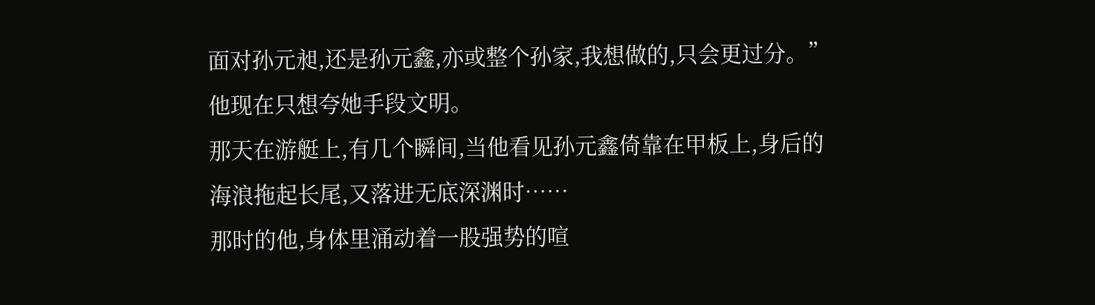面对孙元昶,还是孙元鑫,亦或整个孙家,我想做的,只会更过分。”
他现在只想夸她手段文明。
那天在游艇上,有几个瞬间,当他看见孙元鑫倚靠在甲板上,身后的海浪拖起长尾,又落进无底深渊时……
那时的他,身体里涌动着一股强势的喧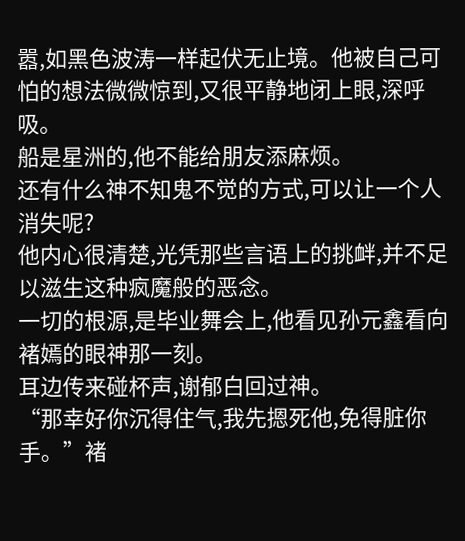嚣,如黑色波涛一样起伏无止境。他被自己可怕的想法微微惊到,又很平静地闭上眼,深呼吸。
船是星洲的,他不能给朋友添麻烦。
还有什么神不知鬼不觉的方式,可以让一个人消失呢?
他内心很清楚,光凭那些言语上的挑衅,并不足以滋生这种疯魔般的恶念。
一切的根源,是毕业舞会上,他看见孙元鑫看向褚嫣的眼神那一刻。
耳边传来碰杯声,谢郁白回过神。
“那幸好你沉得住气,我先摁死他,免得脏你手。”褚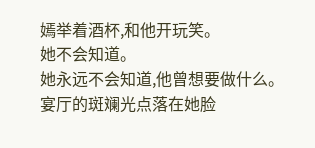嫣举着酒杯,和他开玩笑。
她不会知道。
她永远不会知道,他曾想要做什么。
宴厅的斑斓光点落在她脸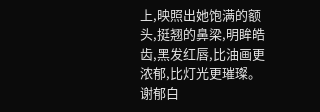上,映照出她饱满的额头,挺翘的鼻梁,明眸皓齿,黑发红唇,比油画更浓郁,比灯光更璀璨。
谢郁白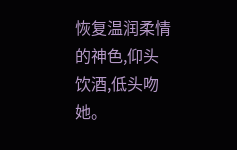恢复温润柔情的神色,仰头饮酒,低头吻她。